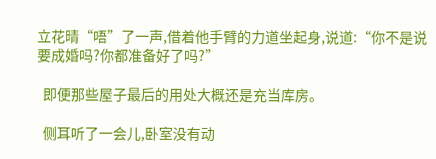立花晴“唔”了一声,借着他手臂的力道坐起身,说道:“你不是说要成婚吗?你都准备好了吗?”

  即便那些屋子最后的用处大概还是充当库房。

  侧耳听了一会儿,卧室没有动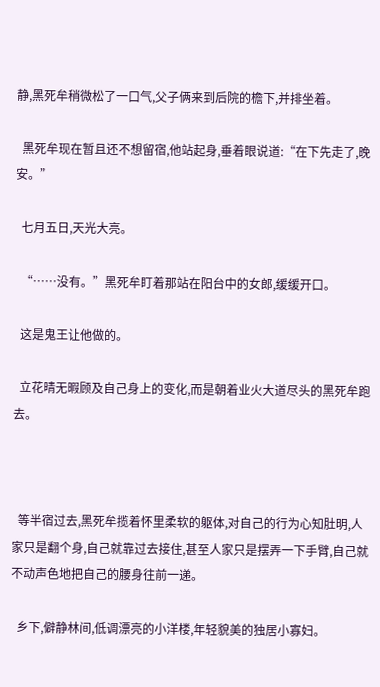静,黑死牟稍微松了一口气,父子俩来到后院的檐下,并排坐着。

  黑死牟现在暂且还不想留宿,他站起身,垂着眼说道:“在下先走了,晚安。”

  七月五日,天光大亮。

  “……没有。”黑死牟盯着那站在阳台中的女郎,缓缓开口。

  这是鬼王让他做的。

  立花晴无暇顾及自己身上的变化,而是朝着业火大道尽头的黑死牟跑去。



  等半宿过去,黑死牟揽着怀里柔软的躯体,对自己的行为心知肚明,人家只是翻个身,自己就靠过去接住,甚至人家只是摆弄一下手臂,自己就不动声色地把自己的腰身往前一递。

  乡下,僻静林间,低调漂亮的小洋楼,年轻貌美的独居小寡妇。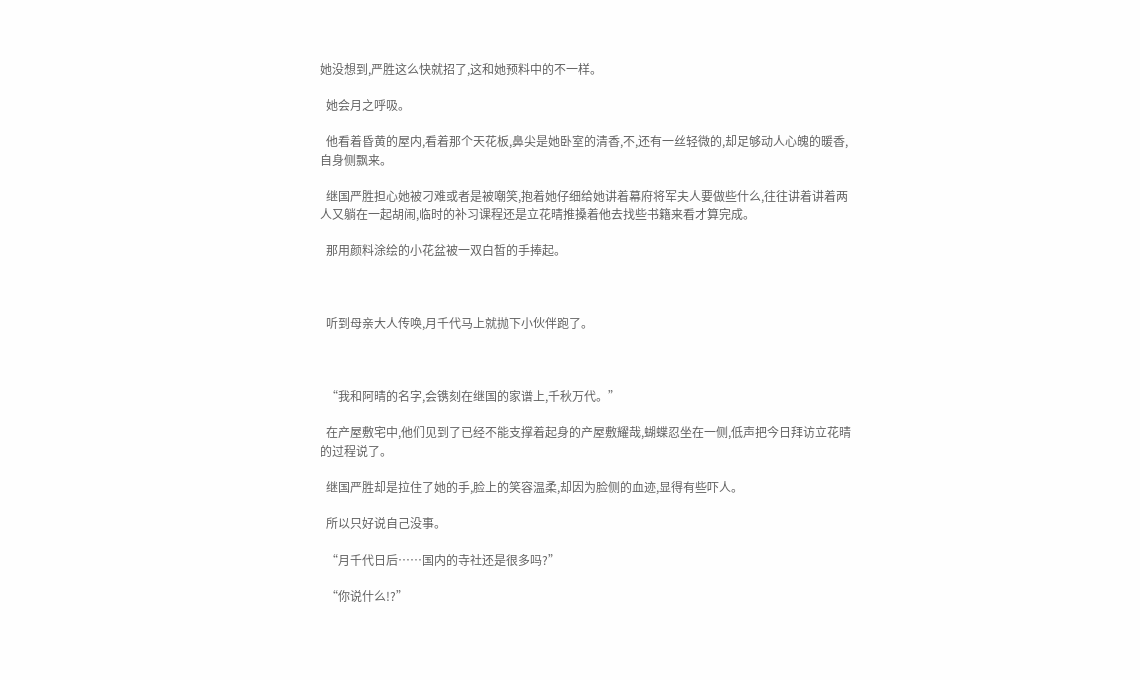她没想到,严胜这么快就招了,这和她预料中的不一样。

  她会月之呼吸。

  他看着昏黄的屋内,看着那个天花板,鼻尖是她卧室的清香,不,还有一丝轻微的,却足够动人心魄的暖香,自身侧飘来。

  继国严胜担心她被刁难或者是被嘲笑,抱着她仔细给她讲着幕府将军夫人要做些什么,往往讲着讲着两人又躺在一起胡闹,临时的补习课程还是立花晴推搡着他去找些书籍来看才算完成。

  那用颜料涂绘的小花盆被一双白皙的手捧起。



  听到母亲大人传唤,月千代马上就抛下小伙伴跑了。



  “我和阿晴的名字,会镌刻在继国的家谱上,千秋万代。”

  在产屋敷宅中,他们见到了已经不能支撑着起身的产屋敷耀哉,蝴蝶忍坐在一侧,低声把今日拜访立花晴的过程说了。

  继国严胜却是拉住了她的手,脸上的笑容温柔,却因为脸侧的血迹,显得有些吓人。

  所以只好说自己没事。

  “月千代日后……国内的寺社还是很多吗?”

  “你说什么!?”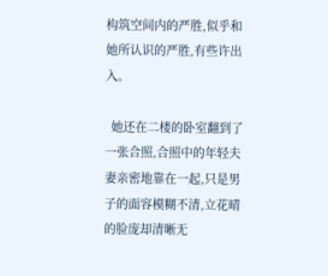构筑空间内的严胜,似乎和她所认识的严胜,有些许出入。

  她还在二楼的卧室翻到了一张合照,合照中的年轻夫妻亲密地靠在一起,只是男子的面容模糊不清,立花晴的脸庞却清晰无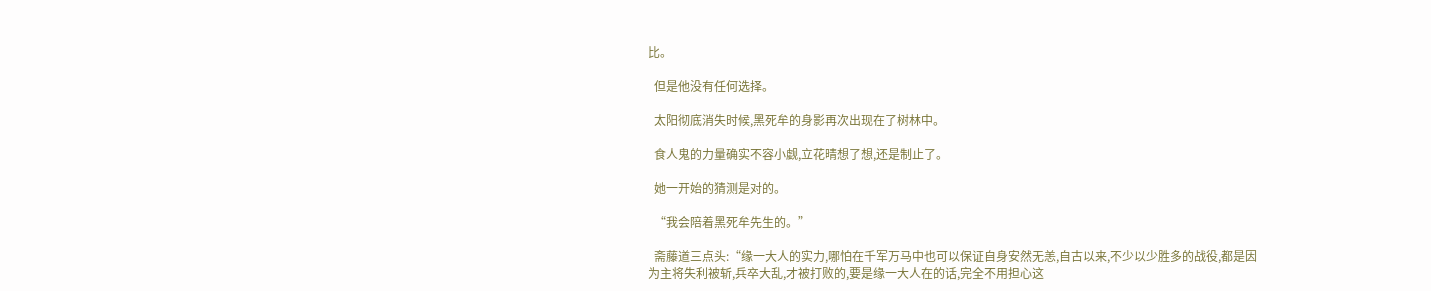比。

  但是他没有任何选择。

  太阳彻底消失时候,黑死牟的身影再次出现在了树林中。

  食人鬼的力量确实不容小觑,立花晴想了想,还是制止了。

  她一开始的猜测是对的。

  “我会陪着黑死牟先生的。”

  斋藤道三点头:“缘一大人的实力,哪怕在千军万马中也可以保证自身安然无恙,自古以来,不少以少胜多的战役,都是因为主将失利被斩,兵卒大乱,才被打败的,要是缘一大人在的话,完全不用担心这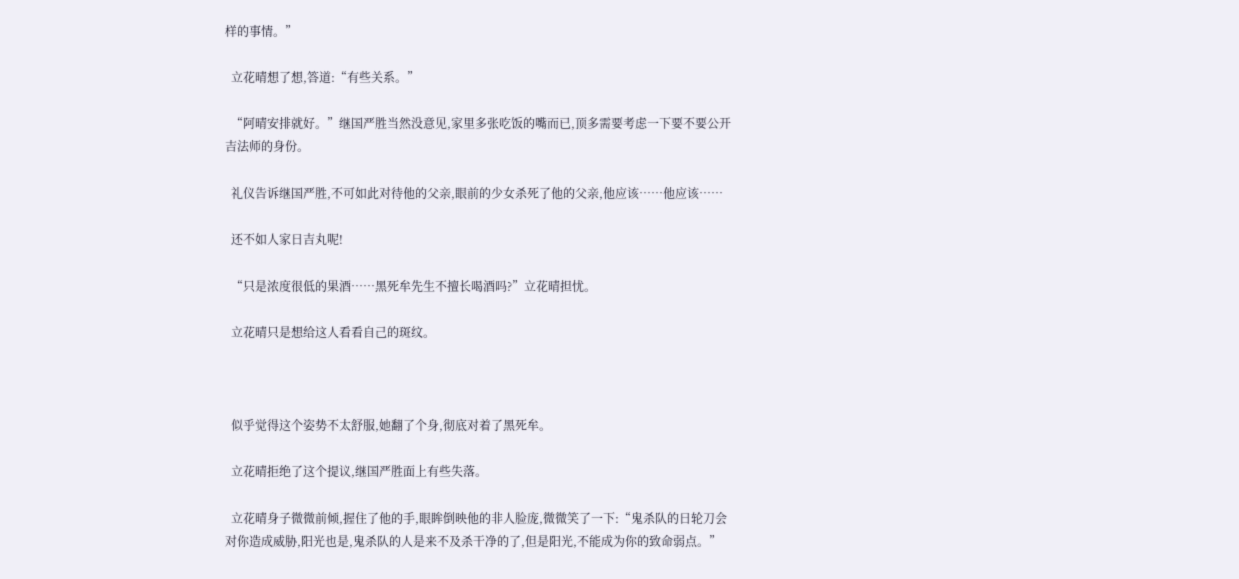样的事情。”

  立花晴想了想,答道:“有些关系。”

  “阿晴安排就好。”继国严胜当然没意见,家里多张吃饭的嘴而已,顶多需要考虑一下要不要公开吉法师的身份。

  礼仪告诉继国严胜,不可如此对待他的父亲,眼前的少女杀死了他的父亲,他应该……他应该……

  还不如人家日吉丸呢!

  “只是浓度很低的果酒……黑死牟先生不擅长喝酒吗?”立花晴担忧。

  立花晴只是想给这人看看自己的斑纹。



  似乎觉得这个姿势不太舒服,她翻了个身,彻底对着了黑死牟。

  立花晴拒绝了这个提议,继国严胜面上有些失落。

  立花晴身子微微前倾,握住了他的手,眼眸倒映他的非人脸庞,微微笑了一下:“鬼杀队的日轮刀会对你造成威胁,阳光也是,鬼杀队的人是来不及杀干净的了,但是阳光,不能成为你的致命弱点。”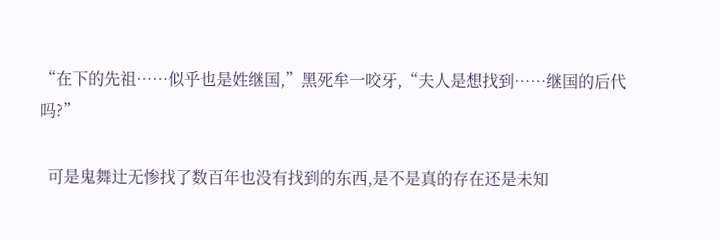“在下的先祖……似乎也是姓继国,”黑死牟一咬牙,“夫人是想找到……继国的后代吗?”

  可是鬼舞辻无惨找了数百年也没有找到的东西,是不是真的存在还是未知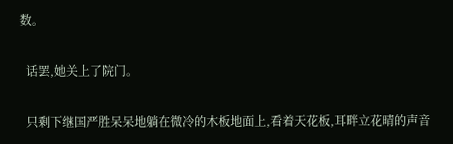数。

  话罢,她关上了院门。

  只剩下继国严胜呆呆地躺在微冷的木板地面上,看着天花板,耳畔立花晴的声音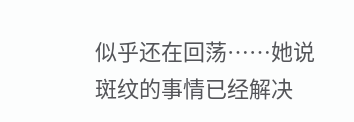似乎还在回荡……她说斑纹的事情已经解决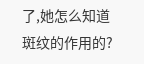了,她怎么知道斑纹的作用的?